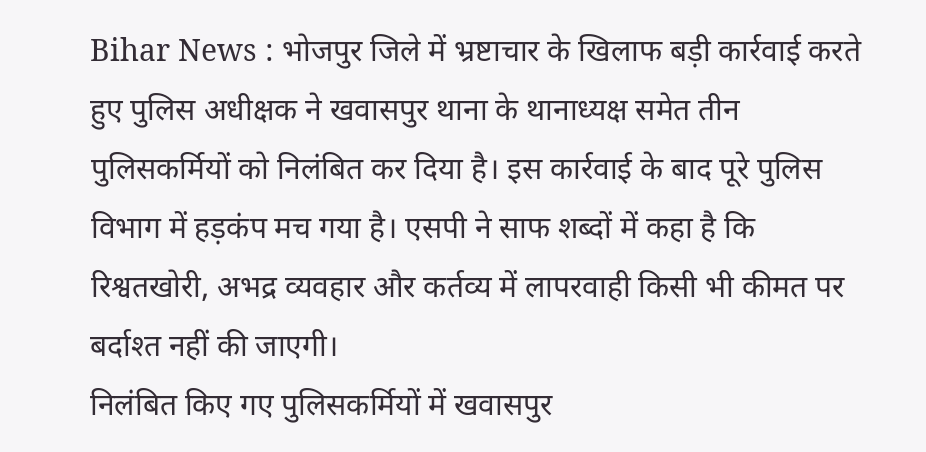Bihar News : भोजपुर जिले में भ्रष्टाचार के खिलाफ बड़ी कार्रवाई करते हुए पुलिस अधीक्षक ने खवासपुर थाना के थानाध्यक्ष समेत तीन पुलिसकर्मियों को निलंबित कर दिया है। इस कार्रवाई के बाद पूरे पुलिस विभाग में हड़कंप मच गया है। एसपी ने साफ शब्दों में कहा है कि रिश्वतखोरी, अभद्र व्यवहार और कर्तव्य में लापरवाही किसी भी कीमत पर बर्दाश्त नहीं की जाएगी।
निलंबित किए गए पुलिसकर्मियों में खवासपुर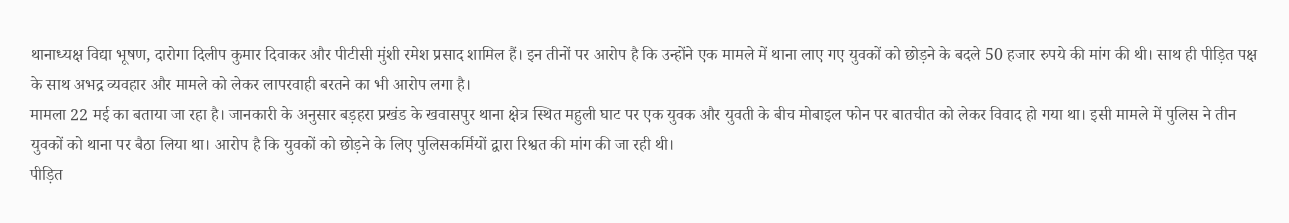थानाध्यक्ष विद्या भूषण, दारोगा दिलीप कुमार दिवाकर और पीटीसी मुंशी रमेश प्रसाद शामिल हैं। इन तीनों पर आरोप है कि उन्होंने एक मामले में थाना लाए गए युवकों को छोड़ने के बदले 50 हजार रुपये की मांग की थी। साथ ही पीड़ित पक्ष के साथ अभद्र व्यवहार और मामले को लेकर लापरवाही बरतने का भी आरोप लगा है।
मामला 22 मई का बताया जा रहा है। जानकारी के अनुसार बड़हरा प्रखंड के खवासपुर थाना क्षेत्र स्थित महुली घाट पर एक युवक और युवती के बीच मोबाइल फोन पर बातचीत को लेकर विवाद हो गया था। इसी मामले में पुलिस ने तीन युवकों को थाना पर बैठा लिया था। आरोप है कि युवकों को छोड़ने के लिए पुलिसकर्मियों द्वारा रिश्वत की मांग की जा रही थी।
पीड़ित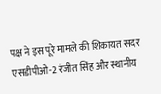पक्ष ने इस पूरे मामले की शिकायत सदर एसडीपीओ-2 रंजीत सिंह और स्थानीय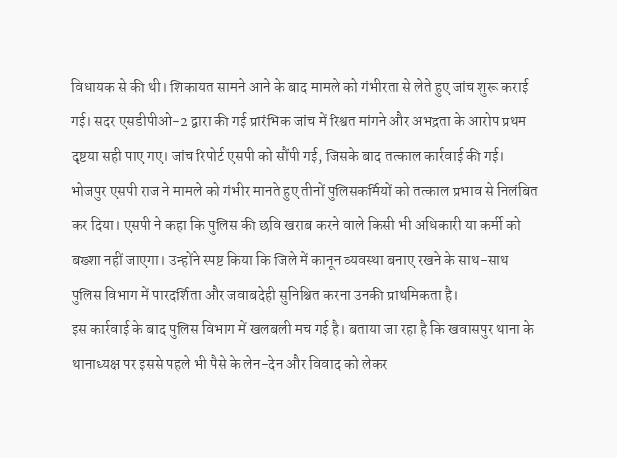विधायक से की थी। शिकायत सामने आने के बाद मामले को गंभीरता से लेते हुए जांच शुरू कराई गई। सदर एसडीपीओ-2 द्वारा की गई प्रारंभिक जांच में रिश्वत मांगने और अभद्रता के आरोप प्रथम दृष्टया सही पाए गए। जांच रिपोर्ट एसपी को सौंपी गई, जिसके बाद तत्काल कार्रवाई की गई।
भोजपुर एसपी राज ने मामले को गंभीर मानते हुए तीनों पुलिसकर्मियों को तत्काल प्रभाव से निलंबित कर दिया। एसपी ने कहा कि पुलिस की छवि खराब करने वाले किसी भी अधिकारी या कर्मी को बख्शा नहीं जाएगा। उन्होंने स्पष्ट किया कि जिले में कानून व्यवस्था बनाए रखने के साथ-साथ पुलिस विभाग में पारदर्शिता और जवाबदेही सुनिश्चित करना उनकी प्राथमिकता है।
इस कार्रवाई के बाद पुलिस विभाग में खलबली मच गई है। बताया जा रहा है कि खवासपुर थाना के थानाध्यक्ष पर इससे पहले भी पैसे के लेन-देन और विवाद को लेकर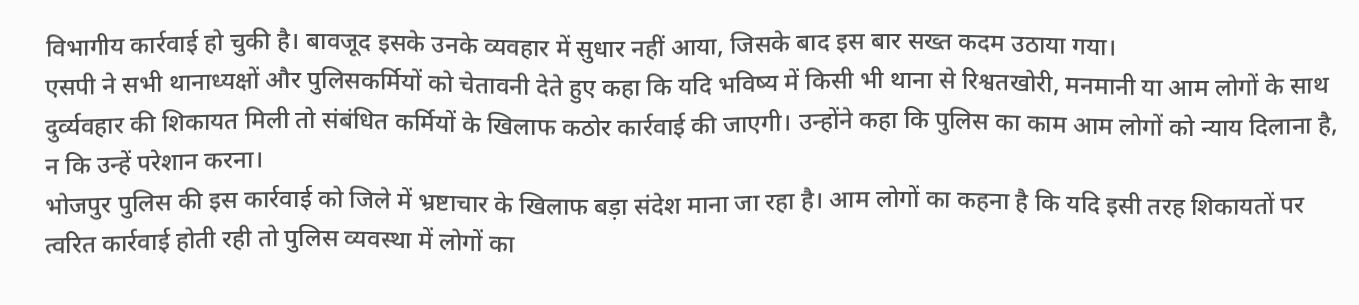विभागीय कार्रवाई हो चुकी है। बावजूद इसके उनके व्यवहार में सुधार नहीं आया, जिसके बाद इस बार सख्त कदम उठाया गया।
एसपी ने सभी थानाध्यक्षों और पुलिसकर्मियों को चेतावनी देते हुए कहा कि यदि भविष्य में किसी भी थाना से रिश्वतखोरी, मनमानी या आम लोगों के साथ दुर्व्यवहार की शिकायत मिली तो संबंधित कर्मियों के खिलाफ कठोर कार्रवाई की जाएगी। उन्होंने कहा कि पुलिस का काम आम लोगों को न्याय दिलाना है, न कि उन्हें परेशान करना।
भोजपुर पुलिस की इस कार्रवाई को जिले में भ्रष्टाचार के खिलाफ बड़ा संदेश माना जा रहा है। आम लोगों का कहना है कि यदि इसी तरह शिकायतों पर त्वरित कार्रवाई होती रही तो पुलिस व्यवस्था में लोगों का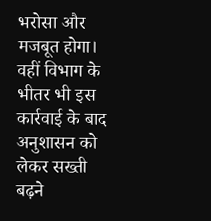भरोसा और मजबूत होगा। वहीं विभाग के भीतर भी इस कार्रवाई के बाद अनुशासन को लेकर सख्ती बढ़ने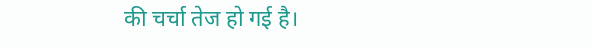की चर्चा तेज हो गई है।